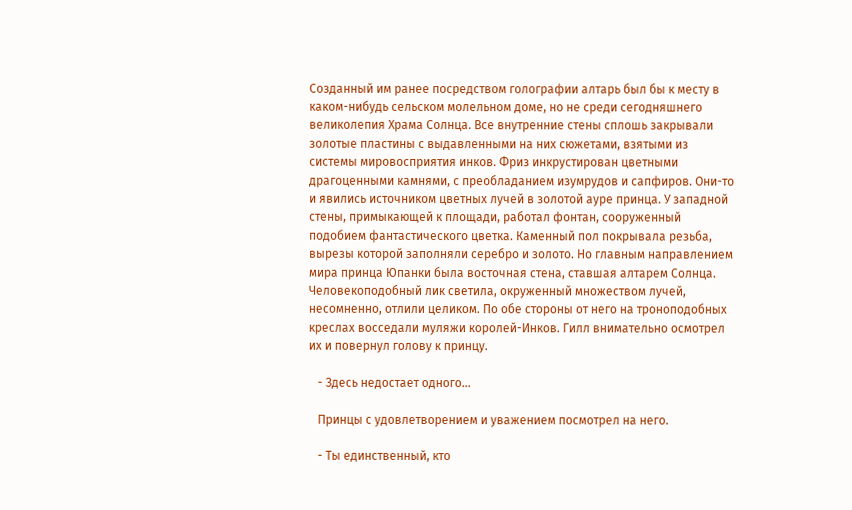Созданный им ранее посредством голографии алтарь был бы к месту в каком-нибудь сельском молельном доме, но не среди сегодняшнего великолепия Храма Солнца. Все внутренние стены сплошь закрывали золотые пластины с выдавленными на них сюжетами, взятыми из системы мировосприятия инков. Фриз инкрустирован цветными драгоценными камнями, с преобладанием изумрудов и сапфиров. Они-то и явились источником цветных лучей в золотой ауре принца. У западной стены, примыкающей к площади, работал фонтан, сооруженный подобием фантастического цветка. Каменный пол покрывала резьба, вырезы которой заполняли серебро и золото. Но главным направлением мира принца Юпанки была восточная стена, ставшая алтарем Солнца. Человекоподобный лик светила, окруженный множеством лучей, несомненно, отлили целиком. По обе стороны от него на троноподобных креслах восседали муляжи королей-Инков. Гилл внимательно осмотрел их и повернул голову к принцу.

   - Здесь недостает одного...

   Принцы с удовлетворением и уважением посмотрел на него.

   - Ты единственный, кто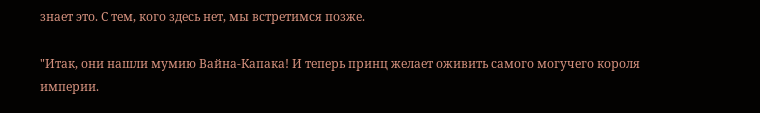знает это. С тем, кого здесь нет, мы встретимся позже.

"Итак, они нашли мумию Вайна-Капака! И теперь принц желает оживить самого могучего короля империи.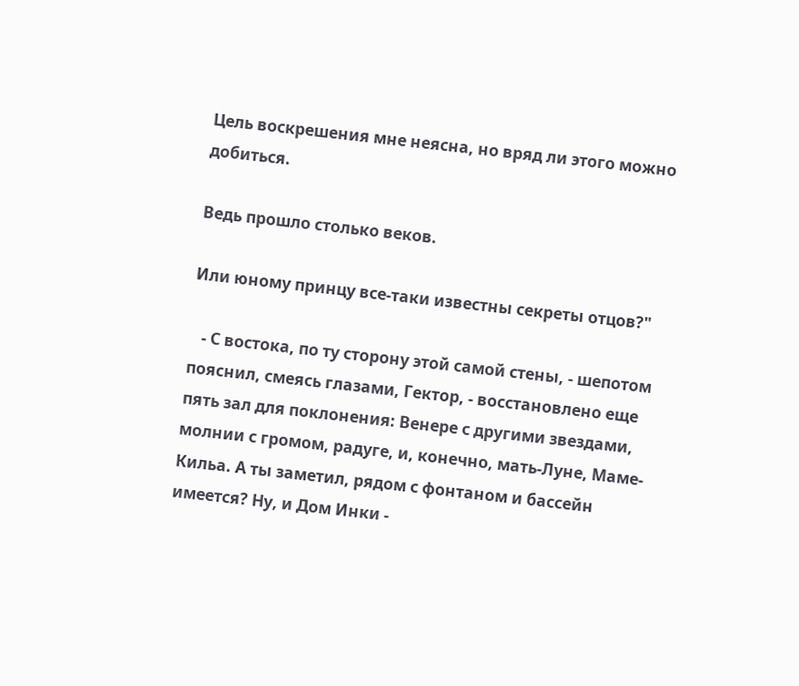Цель воскрешения мне неясна, но вряд ли этого можно добиться.

Ведь прошло столько веков.

Или юному принцу все-таки известны секреты отцов?"

   - С востока, по ту сторону этой самой стены, - шепотом пояснил, смеясь глазами, Гектор, - восстановлено еще пять зал для поклонения: Венере с другими звездами, молнии с громом, радуге, и, конечно, мать-Луне, Маме-Кильа. А ты заметил, рядом с фонтаном и бассейн имеется? Ну, и Дом Инки -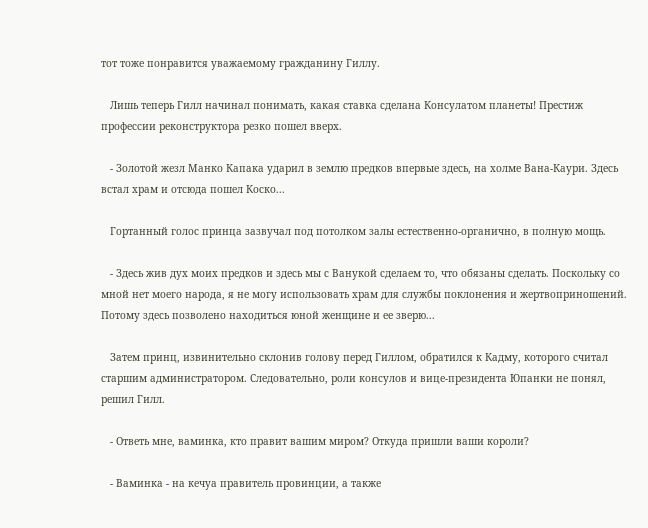тот тоже понравится уважаемому гражданину Гиллу.

   Лишь теперь Гилл начинал понимать, какая ставка сделана Консулатом планеты! Престиж профессии реконструктора резко пошел вверх.

   - Золотой жезл Манко Капака ударил в землю предков впервые здесь, на холме Вана-Каури. Здесь встал храм и отсюда пошел Коско...

   Гортанный голос принца зазвучал под потолком залы естественно-органично, в полную мощь.

   - Здесь жив дух моих предков и здесь мы с Ванукой сделаем то, что обязаны сделать. Поскольку со мной нет моего народа, я не могу использовать храм для службы поклонения и жертвоприношений. Потому здесь позволено находиться юной женщине и ее зверю...

   Затем принц, извинительно склонив голову перед Гиллом, обратился к Кадму, которого считал старшим администратором. Следовательно, роли консулов и вице-президента Юпанки не понял, решил Гилл.

   - Ответь мне, ваминка, кто правит вашим миром? Откуда пришли ваши короли?

   - Ваминка - на кечуа правитель провинции, а также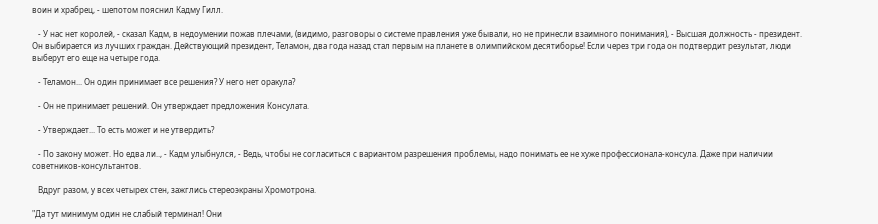воин и храбрец, - шепотом пояснил Кадму Гилл.

   - У нас нет королей, - сказал Кадм, в недоумении пожав плечами, (видимо, разговоры о системе правления уже бывали, но не принесли взаимного понимания), - Высшая должность - президент. Он выбирается из лучших граждан. Действующий президент, Теламон, два года назад стал первым на планете в олимпийском десятиборье! Если через три года он подтвердит результат, люди выберут его еще на четыре года.

   - Теламон... Он один принимает все решения? У него нет оракула?

   - Он не принимает решений. Он утверждает предложения Консулата.

   - Утверждает... То есть может и не утвердить?

   - По закону может. Но едва ли.., - Кадм улыбнулся, - Ведь, чтобы не согласиться с вариантом разрешения проблемы, надо понимать ее не хуже профессионала-консула. Даже при наличии советников-консультантов.

   Вдруг разом, у всех четырех стен, зажглись стереоэкраны Хромотрона.

"Да тут минимум один не слабый терминал! Они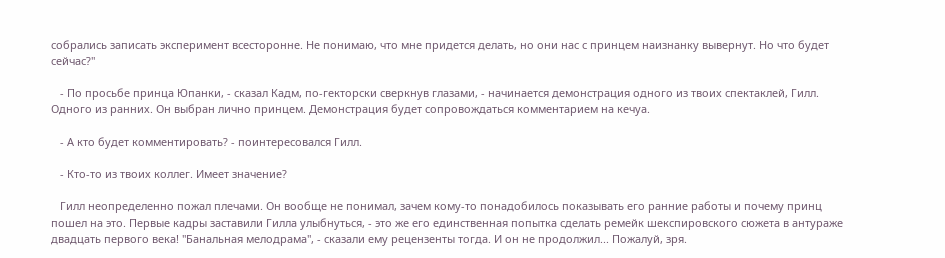собрались записать эксперимент всесторонне. Не понимаю, что мне придется делать, но они нас с принцем наизнанку вывернут. Но что будет сейчас?"

   - По просьбе принца Юпанки, - сказал Кадм, по-гекторски сверкнув глазами, - начинается демонстрация одного из твоих спектаклей, Гилл. Одного из ранних. Он выбран лично принцем. Демонстрация будет сопровождаться комментарием на кечуа.

   - А кто будет комментировать? - поинтересовался Гилл.

   - Кто-то из твоих коллег. Имеет значение?

   Гилл неопределенно пожал плечами. Он вообще не понимал, зачем кому-то понадобилось показывать его ранние работы и почему принц пошел на это. Первые кадры заставили Гилла улыбнуться, - это же его единственная попытка сделать ремейк шекспировского сюжета в антураже двадцать первого века! "Банальная мелодрама", - сказали ему рецензенты тогда. И он не продолжил... Пожалуй, зря.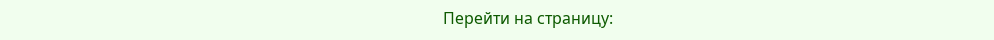Перейти на страницу: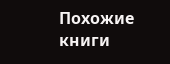Похожие книги